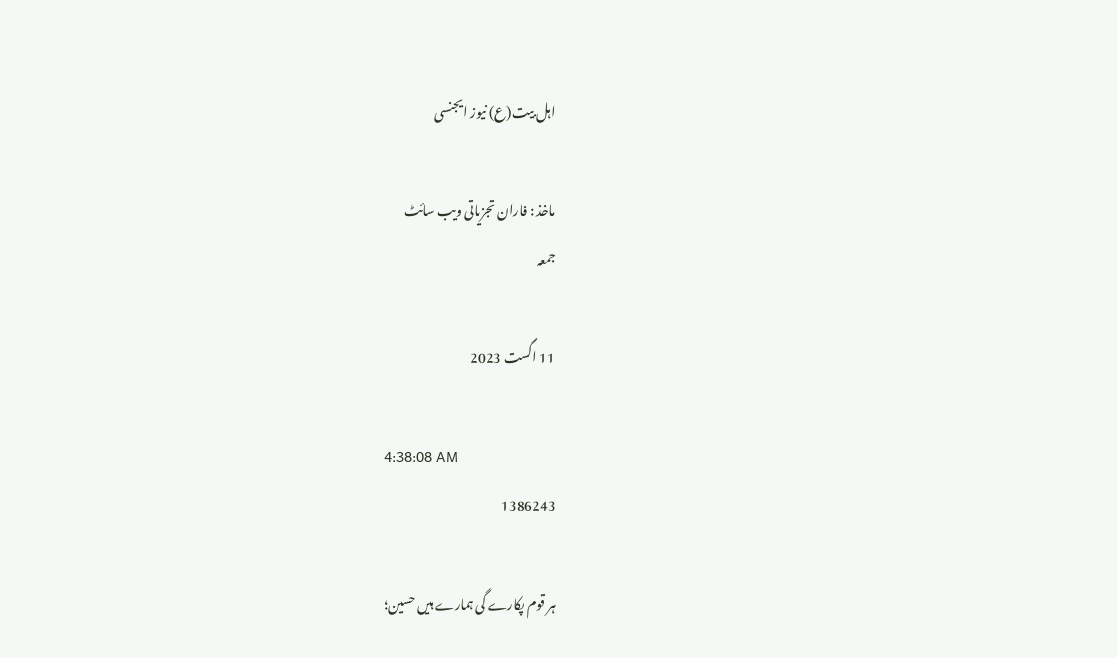اہل بیت(ع) نیوز ایجنسی

ماخذ : فاران تجزیاتی ویب سائٹ
جمعہ

11 اگست 2023

4:38:08 AM
1386243

ہر قوم پکارے گی ہمارے ہیں حسین؛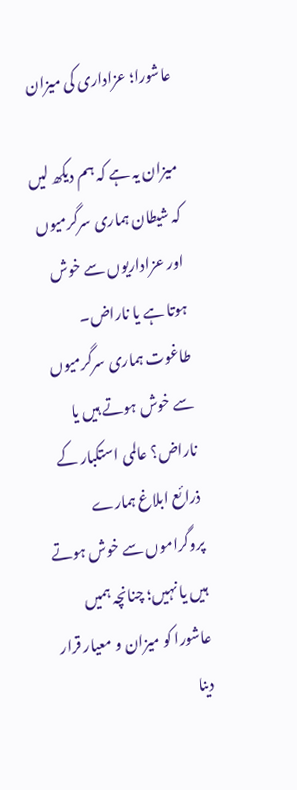عاشورا؛ عزاداری کی میزان

میزان یہ ہے کہ ہم دیکھ لیں کہ شیطان ہماری سرگرمیوں اور عزاداریوں سے خوش ہوتا ہے یا ناراض۔ طاغوت ہماری سرگرمیوں سے خوش ہوتے ہیں یا ناراض؟ عالمی استکبار کے ذرائع ابلاغ ہمارے پروگراموں سے خوش ہوتے ہیں یا نہیں؛ چنانچہ ہمیں عاشورا کو میزان و معیار قرار دینا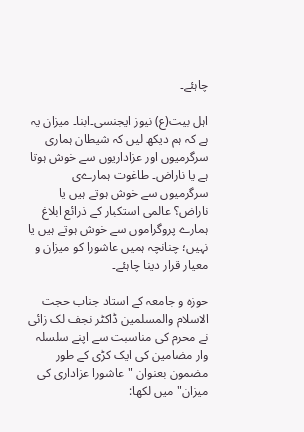چاہئے۔

اہل بیت(ع) نیوز ایجنسی۔ابنا۔ میزان یہ ہے کہ ہم دیکھ لیں کہ شیطان ہماری سرگرمیوں اور عزاداریوں سے خوش ہوتا ہے یا ناراض۔ طاغوت ہمارےی سرگرمیوں سے خوش ہوتے ہیں یا ناراض؟ عالمی استکبار کے ذرائع ابلاغ ہمارے پروگراموں سے خوش ہوتے ہیں یا نہیں؛ چنانچہ ہمیں عاشورا کو میزان و معیار قرار دینا چاہئے۔

حوزہ و جامعہ کے استاد جناب حجت الاسلام والمسلمین ڈاکٹر نجف لک زائی نے محرم کی مناسبت سے اپنے سلسلہ وار مضامین کی ایک کڑی کے طور مضمون بعنوان "عاشورا عزاداری کی میزان" میں لکھا: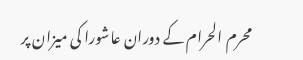محرم الحرام کے دوران عاشورا کی میزان پر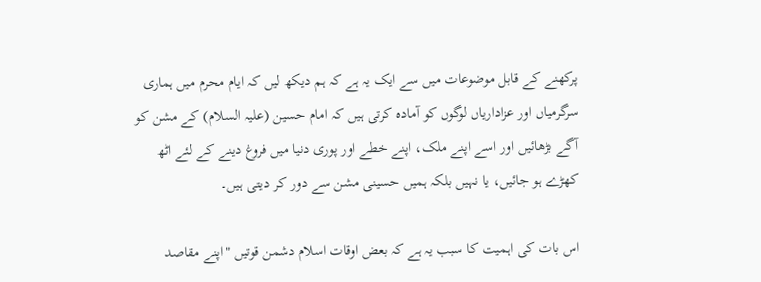پرکھنے کے قابل موضوعات میں سے ایک یہ ہے کہ ہم دیکھ لیں کہ ایام محرم میں ہماری سرگرمیاں اور عزاداریاں لوگوں کو آمادہ کرتی ہیں کہ امام حسین (علیہ السلام) کے مشن کو آگے بڑھائیں اور اسے اپنے ملک، اپنے خطے اور پوری دنیا میں فروغ دینے کے لئے اٹھ کھڑے ہو جائیں، یا نہیں بلکہ ہمیں حسینی مشن سے دور کر دیتی ہیں۔

اس بات کی اہمیت کا سبب یہ ہے کہ بعض اوقات اسلام دشمن قوتیں "اپنے مقاصد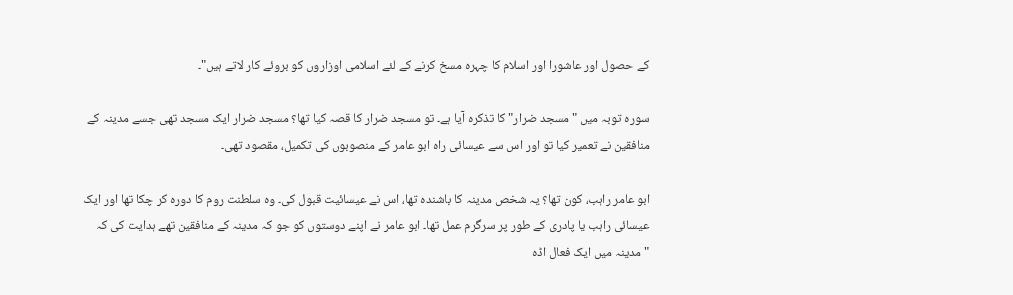کے حصول اور عاشورا اور اسلام کا چہرہ مسخ کرنے کے لئے اسلامی اوزاروں کو بروئے کار لاتے ہیں"۔

سورہ توبہ میں "مسجد ضرار" کا تذکرہ آیا ہے۔ تو مسجد ضرار کا قصہ کیا تھا؟ مسجد ضرار ایک مسجد تھی جسے مدینہ کے منافقین نے تعمیر کیا تو اور اس سے عیسائی راہ ابو عامر کے منصوبوں کی تکمیل، مقصود تھی۔

ابو عامر راہب، کون تھا؟ یہ شخص مدینہ کا باشندہ تھا، اس نے عیسائیت قبول کی۔ وہ سلطنت روم کا دورہ کر چکا تھا اور ایک عیسائی راہب یا پادری کے طور پر سرگرم عمل تھا۔ ابو عامر نے اپنے دوستوں کو جو کہ مدینہ کے منافقین تھے ہدایت کی کہ "مدینہ میں ایک فعال اڈہ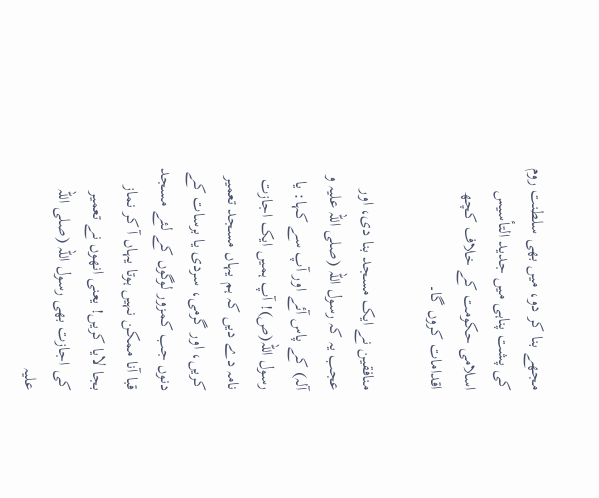مجھے بنا کر دو، میں بھی سلطنت روم کی پشت پناہی میں جدید التأسیس اسلامی حکومت کے خلاف کچھ اقدامات کروں گا۔

منافقین نے ایک مسجد بنا دی، اور عجب یہ کہ رسول اللہ (صلی اللہ علیہ و آلہ) کے پاس آئے اور آپ سے کہا: یا رسول اللہ(ص)! آپ ہمیں ایک اجازت نامہ دے دیں کہ ہم یہاں مسجد تعمیر کریں، اور گرمی، سردی یا برسات کے دنوں جب کمزور لوگوں کے لئے مسجد قبا آنا ممکن نہیں ہوتا یہاں آ کر نماز بجا لایا کریں! یعنی انھوں نے تعمیر کی اجازت بھی رسول اللہ (صلی اللہ علیہ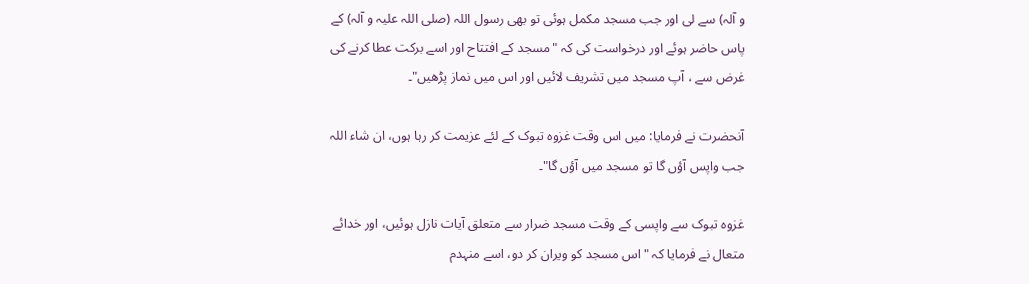و آلہ) سے لی اور جب مسجد مکمل ہوئی تو بھی رسول اللہ (صلی اللہ علیہ و آلہ) کے پاس حاضر ہوئے اور درخواست کی کہ "مسجد کے افتتاح اور اسے برکت عطا کرنے کی غرض سے ، آپ مسجد میں تشریف لائیں اور اس میں نماز پڑھیں"۔

آنحضرت نے فرمایا: میں اس وقت غزوہ تبوک کے لئے عزیمت کر رہا ہوں، ان شاء اللہ جب واپس آؤں گا تو مسجد میں آؤں گا"۔

غزوہ تبوک سے واپسی کے وقت مسجد ضرار سے متعلق آیات نازل ہوئیں، اور خدائے متعال نے فرمایا کہ "اس مسجد کو ویران کر دو، اسے منہدم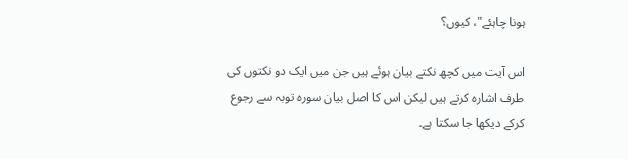ہونا چاہئے"، کیوں؟

اس آیت میں کچھ نکتے بیان ہوئے ہیں جن میں ایک دو نکتوں کی طرف اشارہ کرتے ہیں لیکن اس کا اصل بیان سورہ توبہ سے رجوع کرکے دیکھا جا سکتا ہے۔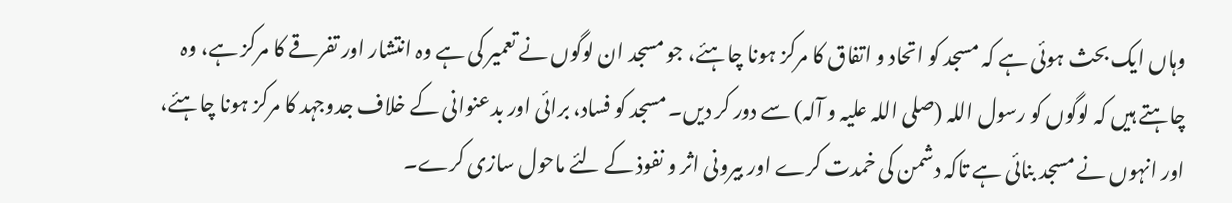وہاں ایک بحث ہوئی ہے کہ مسجد کو اتحاد و اتفاق کا مرکز ہونا چاہئے، جو مسجد ان لوگوں نے تعمیر کی ہے وہ انتشار اور تفرقے کا مرکز ہے، وہ چاہتے ہیں کہ لوگوں کو رسول اللہ (صلی اللہ علیہ و آلہ) سے دور کر دیں۔ مسجد کو فساد، برائی اور بدعنوانی کے خلاف جدوجہد کا مرکز ہونا چاہئے، اور انہوں نے مسجد بنائی ہے تاکہ دشمن کی خمدت کرے اور بیرونی اثر و نفوذ کے لئے ماحول سازی کرے۔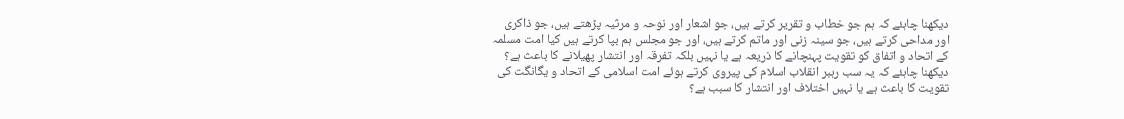دیکھنا چاہئے کہ ہم جو خطاب و تقریر کرتے ہیں، جو اشعار اور نوحہ و مرثیہ پڑھتے ہیں، جو ذاکری اور مداحی کرتے ہیں، جو سینہ زنی اور ماتم کرتے ہیں، اور جو مجلس ہم بپا کرتے ہیں کیا امت مسلمہ کے اتحاد و اتفاق کو تقویت پہنچانے کا ذریعہ ہے یا نہیں بلکہ تفرقہ اور انتشار پھیلانے کا باعث ہے؟ دیکھنا چاہئے کہ یہ سب رہبر انقلاب اسلام کی پیروی کرتے ہوئے امت اسلامی کے اتحاد و یگانگت کی تقویت کا باعث ہے یا نہیں اختلاف اور انتشار کا سبب ہے؟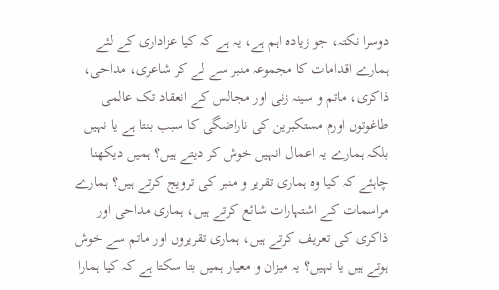دوسرا نکتہ، جو زیادہ اہم ہے، یہ ہے کہ کیا عزاداری کے لئے ہمارے اقدامات کا مجموعہ منبر سے لے کر شاعری، مداحی، ذاکری، ماتم و سینہ زنی اور مجالس کے انعقاد تک عالمی طاغوتوں اورم مستکبرین کی ناراضگی کا سبب بنتا ہے یا نہیں بلکہ ہمارے یہ اعمال انہیں خوش کر دیتے ہیں؟ ہمیں دیکھنا چاہئے کہ کیا وہ ہماری تقریر و منبر کی ترویج کرتے ہیں؟ ہمارے مراسمات کے اشتہارات شائع کرتے ہیں، ہماری مداحی اور ذاکری کی تعریف کرتے ہیں، ہماری تقریروں اور ماتم سے خوش ہوتے ہیں یا نہیں؟ یہ میزان و معیار ہمیں بتا سکتا ہے کہ کیا ہمارا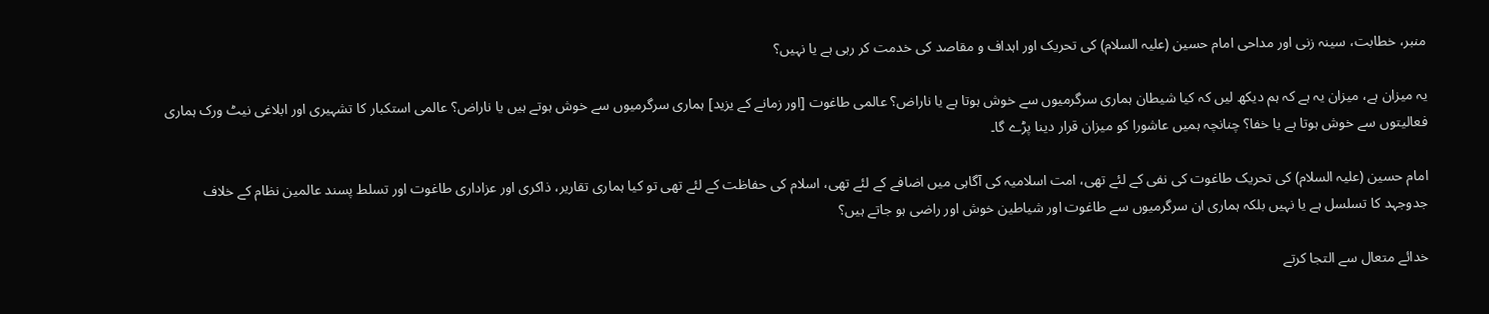منبر، خطابت، سینہ زنی اور مداحی امام حسین (علیہ السلام) کی تحریک اور اہداف و مقاصد کی خدمت کر رہی ہے یا نہیں؟

یہ میزان ہے، میزان یہ ہے کہ ہم دیکھ لیں کہ کیا شیطان ہماری سرگرمیوں سے خوش ہوتا ہے یا ناراض؟ عالمی طاغوت [اور زمانے کے یزید] ہماری سرگرمیوں سے خوش ہوتے ہیں یا ناراض؟ عالمی استکبار کا تشہیری اور ابلاغی نیٹ ورک ہماری فعالیتوں سے خوش ہوتا ہے یا خفا؟ چنانچہ ہمیں عاشورا کو میزان قرار دینا پڑے گا۔

امام حسین (علیہ السلام) کی تحریک طاغوت کی نفی کے لئے تھی، امت اسلامیہ کی آگاہی میں اضافے کے لئے تھی، اسلام کی حفاظت کے لئے تھی تو کیا ہماری تقاریر، ذاکری اور عزاداری طاغوت اور تسلط پسند عالمین نظام کے خلاف جدوجہد کا تسلسل ہے یا نہیں بلکہ ہماری ان سرگرمیوں سے طاغوت اور شیاطین خوش اور راضی ہو جاتے ہیں؟

خدائے متعال سے التجا کرتے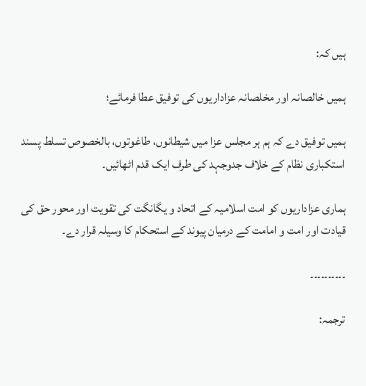ہیں کہ:

ہمیں خالصانہ اور مخلصانہ عزاداریوں کی توفیق عطا فرمائے؛

ہمیں توفیق دے کہ ہم ہر مجلس عزا میں شیطانوں، طاغوتوں، بالخصوص تسلط پسند استکباری نظام کے خلاف جدوجہد کی طرف ایک قدم اٹھائیں۔

ہماری عزاداریوں کو امت اسلامیہ کے اتحاد و یگانگت کی تقویت اور محور حق کی قیادت اور امت و امامت کے درمیان پیوند کے استحکام کا وسیلہ قرار دے۔

۔۔۔۔۔۔۔۔۔۔

ترجمہ: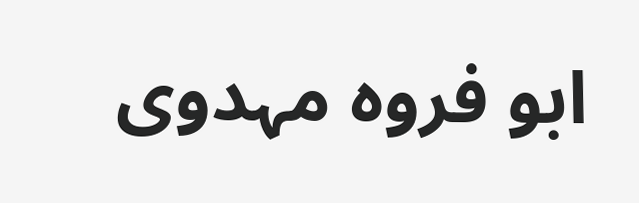ابو فروہ مہدوی